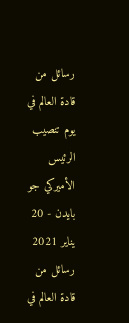رسائل من قادة العالم في يوم تنصيب الرئيس الأميركي جو بايدن - 20 يناير 2021
رسائل من قادة العالم في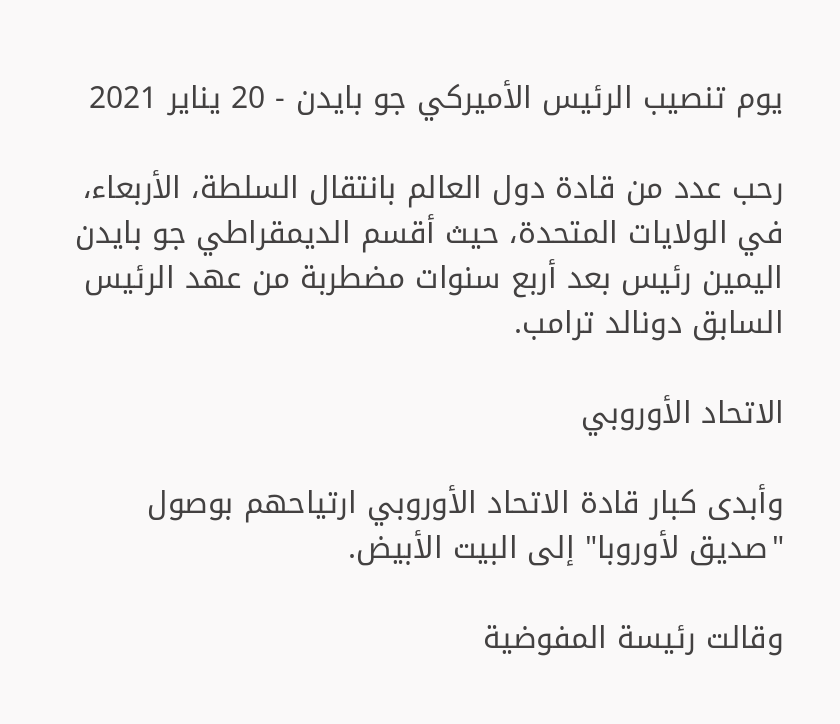يوم تنصيب الرئيس الأميركي جو بايدن - 20 يناير 2021

رحب عدد من قادة دول العالم بانتقال السلطة، الأربعاء، في الولايات المتحدة، حيث أقسم الديمقراطي جو بايدن اليمين رئيس بعد أربع سنوات مضطربة من عهد الرئيس السابق دونالد ترامب.

الاتحاد الأوروبي

وأبدى كبار قادة الاتحاد الأوروبي ارتياحهم بوصول "صديق لأوروبا" إلى البيت الأبيض.

وقالت رئيسة المفوضية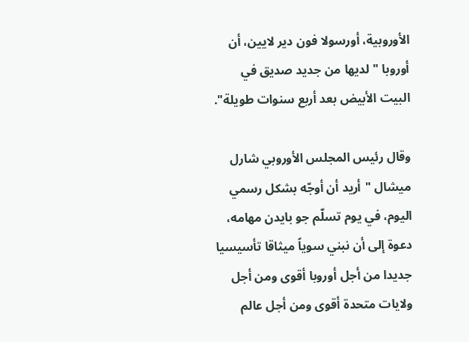الأوروبية، أورسولا فون دير لايين، أن أوروبا "لديها من جديد صديق في البيت الأبيض بعد أربع سنوات طويلة".

وقال رئيس المجلس الأوروبي شارل ميشال "أريد أن أوجّه بشكل رسمي اليوم، في يوم تسلّم جو بايدن مهامه، دعوة إلى أن نبني سوياً ميثاقا تأسيسيا جديدا من أجل أوروبا أقوى ومن أجل ولايات متحدة أقوى ومن أجل عالم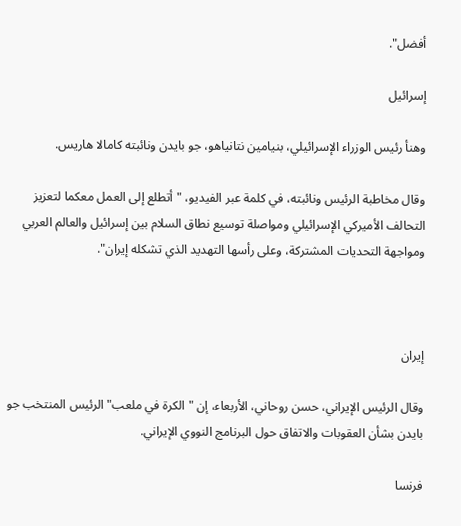أفضل".

إسرائيل

وهنأ رئيس الوزراء الإسرائيلي، بنيامين نتانياهو، جو بايدن ونائبته كامالا هاريس.

وقال مخاطبة الرئيس ونائبته، في كلمة عبر الفيديو، "أتطلع إلى العمل معكما لتعزيز التحالف الأميركي الإسرائيلي ومواصلة توسيع نطاق السلام بين إسرائيل والعالم العربي ومواجهة التحديات المشتركة، وعلى رأسها التهديد الذي تشكله إيران".



إيران

وقال الرئيس الإيراني، حسن روحاني، الأربعاء، إن "الكرة في ملعب" الرئيس المنتخب جو بايدن بشأن العقوبات والاتفاق حول البرنامج النووي الإيراني.

فرنسا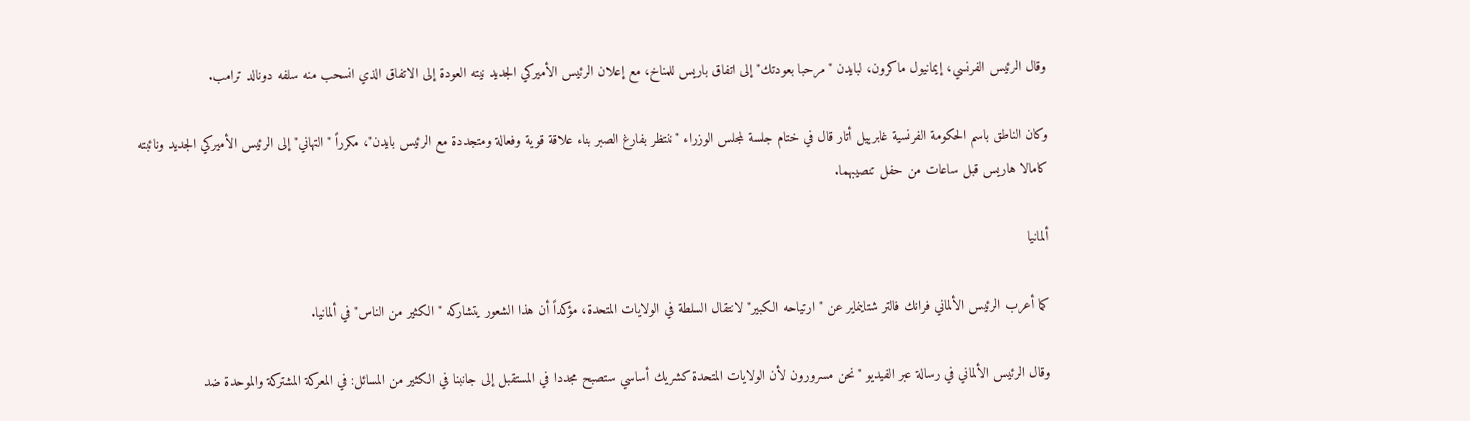وقال الرئيس الفرنسي، إيمانيول ماكرون، لبايدن "مرحبا بعودتك" إلى اتفاق باريس للمناخ، مع إعلان الرئيس الأميركي الجديد نيته العودة إلى الاتفاق الذي انسحب منه سلفه دونالد ترامب.

وكان الناطق باسم الحكومة الفرنسية غابرييل أتار قال في ختام جلسة لمجلس الوزراء "ننتظر بفارغ الصبر بناء علاقة قوية وفعالة ومتجددة مع الرئيس بايدن"، مكرراً "التهاني" إلى الرئيس الأميركي الجديد ونائبته كامالا هاريس قبل ساعات من حفل تنصيبهما.

ألمانيا

كما أعرب الرئيس الألماني فرانك فالتر شتاينماير عن "ارتياحه الكبير" لانتقال السلطة في الولايات المتحدة، مؤكداً أن هذا الشعور يتشاركه "الكثير من الناس" في ألمانيا.

وقال الرئيس الألماني في رسالة عبر الفيديو "نحن مسرورون لأن الولايات المتحدة كشريك أساسي ستصبح مجددا في المستقبل إلى جانبنا في الكثير من المسائل: في المعركة المشتركة والموحدة ضد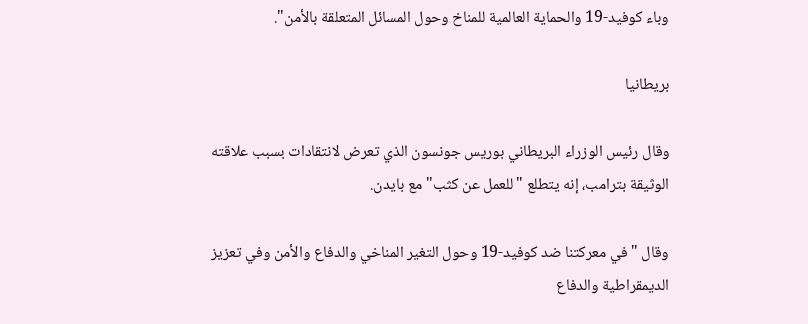وباء كوفيد-19 والحماية العالمية للمناخ وحول المسائل المتعلقة بالأمن".

بريطانيا

وقال رئيس الوزراء البريطاني بوريس جونسون الذي تعرض لانتقادات بسبب علاقته الوثيقة بترامب، إنه يتطلع "للعمل عن كثب" مع بايدن.

وقال "في معركتنا ضد كوفيد-19 وحول التغير المناخي والدفاع والأمن وفي تعزيز الديمقراطية والدفاع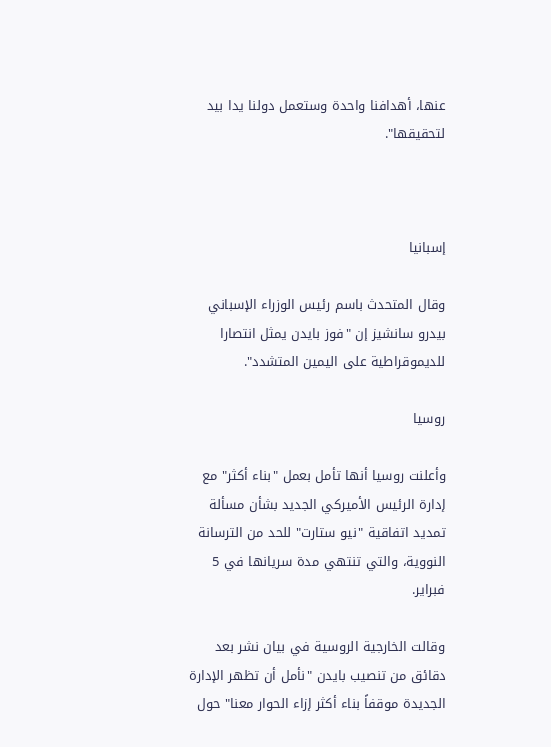عنها، أهدافنا واحدة وستعمل دولنا يدا بيد لتحقيقها".



إسبانيا

وقال المتحدث باسم رئيس الوزراء الإسباني بيدرو سانشيز إن "فوز بايدن يمثل انتصارا للديموقراطية على اليمين المتشدد".

روسيا

وأعلنت روسيا أنها تأمل بعمل "بناء أكثر" مع إدارة الرئيس الأميركي الجديد بشأن مسألة تمديد اتفاقية "نيو ستارت" للحد من الترسانة النووية، والتي تنتهي مدة سريانها في 5 فبراير.

وقالت الخارجية الروسية في بيان نشر بعد دقائق من تنصيب بايدن "نأمل أن تظهر الإدارة الجديدة موقفاً بناء أكثر إزاء الحوار معنا" حول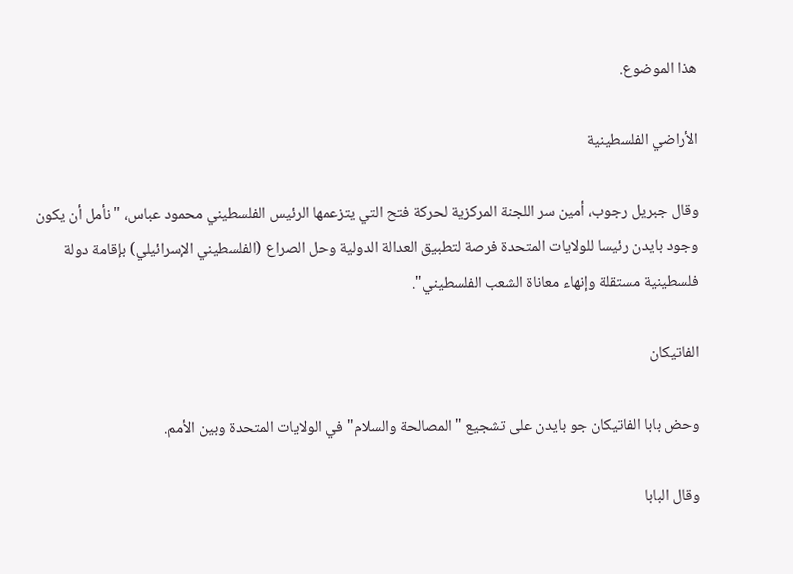هذا الموضوع.

الأراضي الفلسطينية

وقال جبريل رجوب، أمين سر اللجنة المركزية لحركة فتح التي يتزعمها الرئيس الفلسطيني محمود عباس، "نأمل أن يكون وجود بايدن رئيسا للولايات المتحدة فرصة لتطبيق العدالة الدولية وحل الصراع (الفلسطيني الإسرائيلي) بإقامة دولة فلسطينية مستقلة وإنهاء معاناة الشعب الفلسطيني".

الفاتيكان

وحض بابا الفاتيكان جو بايدن على تشجيع "المصالحة والسلام" في الولايات المتحدة وبين الأمم.

وقال البابا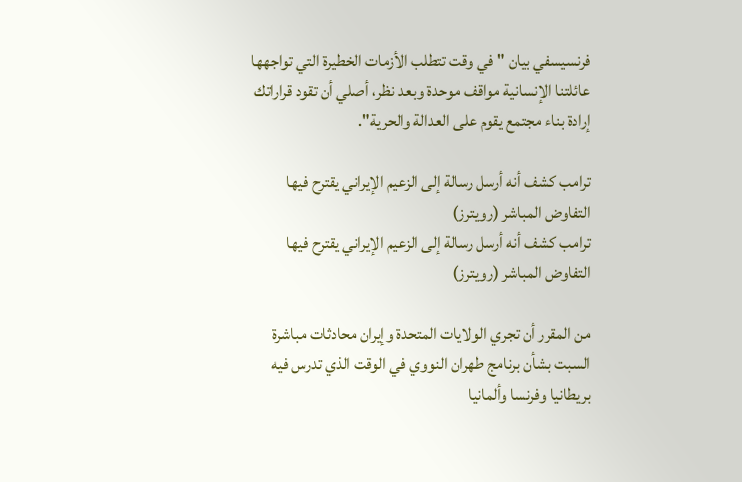فرنسيسفي بيان "في وقت تتطلب الأزمات الخطيرة التي تواجهها عائلتنا الإنسانية مواقف موحدة وبعد نظر، أصلي أن تقود قراراتك إرادة بناء مجتمع يقوم على العدالة والحرية".

ترامب كشف أنه أرسل رسالة إلى الزعيم الإيراني يقترح فيها التفاوض المباشر (رويترز)
ترامب كشف أنه أرسل رسالة إلى الزعيم الإيراني يقترح فيها التفاوض المباشر (رويترز)

من المقرر أن تجري الولايات المتحدة وإيران محادثات مباشرة السبت بشأن برنامج طهران النووي في الوقت الذي تدرس فيه بريطانيا وفرنسا وألمانيا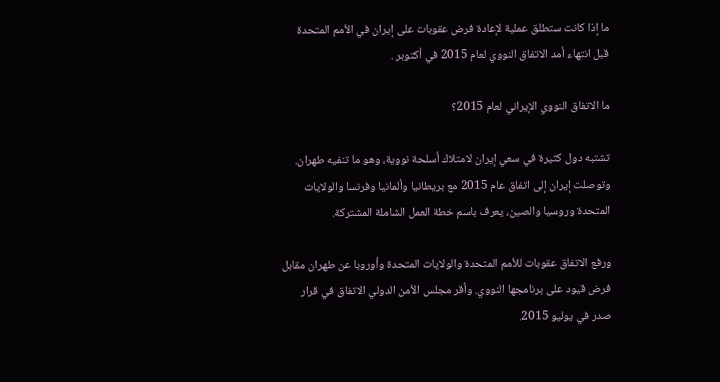ما إذا كانت ستطلق عملية لإعادة فرض عقوبات على إيران في الأمم المتحدة قبل انتهاء أمد الاتفاق النووي لعام 2015 في أكتوبر .

ما الاتفاق النووي الإيراني لعام 2015؟

تشتبه دول كثيرة في سعي إيران لامتلاك أسلحة نووية، وهو ما تنفيه طهران. وتوصلت إيران إلى اتفاق عام 2015 مع بريطانيا وألمانيا وفرنسا والولايات المتحدة وروسيا والصين، يعرف باسم خطة العمل الشاملة المشتركة.

ورفع الاتفاق عقوبات للأمم المتحدة والولايات المتحدة وأوروبا عن طهران مقابل فرض قيود على برنامجها النووي. وأقر مجلس الأمن الدولي الاتفاق في قرار صدر في يوليو 2015.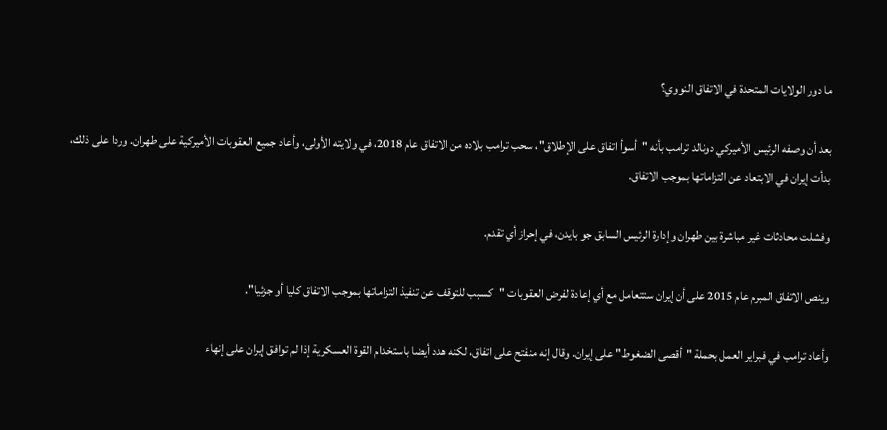ما دور الولايات المتحدة في الاتفاق النووي؟

بعد أن وصفه الرئيس الأميركي دونالد ترامب بأنه "أسوأ اتفاق على الإطلاق"، سحب ترامب بلاده من الاتفاق عام 2018، في ولايته الأولى، وأعاد جميع العقوبات الأميركية على طهران. وردا على ذلك، بدأت إيران في الابتعاد عن التزاماتها بموجب الاتفاق.

وفشلت محادثات غير مباشرة بين طهران وإدارة الرئيس السابق جو بايدن، في إحراز أي تقدم.

وينص الاتفاق المبرم عام 2015 على أن إيران ستتعامل مع أي إعادة لفرض العقوبات "كسبب للتوقف عن تنفيذ التزاماتها بموجب الاتفاق كليا أو جزئيا".

وأعاد ترامب في فبراير العمل بحملة "أقصى الضغوط" على إيران. وقال إنه منفتح على اتفاق، لكنه هدد أيضا باستخدام القوة العسكرية إذا لم توافق إيران على إنهاء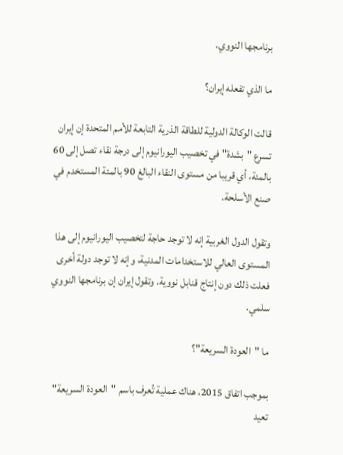برنامجها النووي.

ما الذي تفعله إيران؟

قالت الوكالة الدولية للطاقة الذرية التابعة للأمم المتحدة إن إيران تسرع "بشدة" في تخصيب اليورانيوم إلى درجة نقاء تصل إلى 60 بالمئة، أي قريبا من مستوى النقاء البالغ 90 بالمئة المستخدم في صنع الأسلحة.

وتقول الدول الغربية إنه لا توجد حاجة لتخصيب اليورانيوم إلى هذا المستوى العالي للاستخدامات المدنية، وإنه لا توجد دولة أخرى فعلت ذلك دون إنتاج قنابل نووية. وتقول إيران إن برنامجها النووي سلمي.

ما "العودة السريعة"؟

بموجب اتفاق 2015، هناك عملية تُعرف باسم "العودة السريعة" تعيد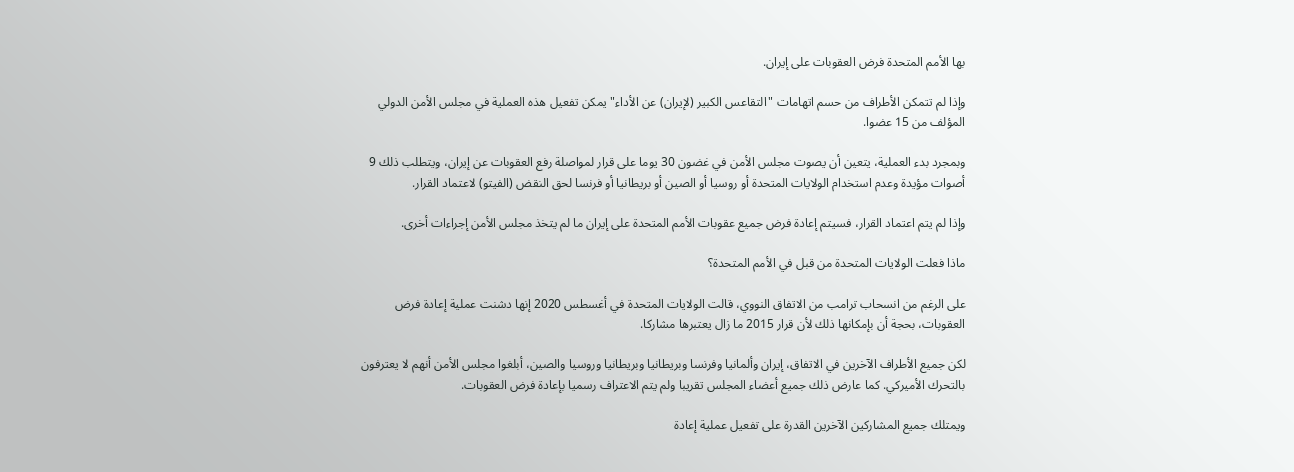بها الأمم المتحدة فرض العقوبات على إيران.

وإذا لم تتمكن الأطراف من حسم اتهامات "التقاعس الكبير (لإيران) عن الأداء" يمكن تفعيل هذه العملية في مجلس الأمن الدولي المؤلف من 15 عضوا.

وبمجرد بدء العملية، يتعين أن يصوت مجلس الأمن في غضون 30 يوما على قرار لمواصلة رفع العقوبات عن إيران، ويتطلب ذلك 9 أصوات مؤيدة وعدم استخدام الولايات المتحدة أو روسيا أو الصين أو بريطانيا أو فرنسا لحق النقض (الفيتو) لاعتماد القرار.

وإذا لم يتم اعتماد القرار، فسيتم إعادة فرض جميع عقوبات الأمم المتحدة على إيران ما لم يتخذ مجلس الأمن إجراءات أخرى.

ماذا فعلت الولايات المتحدة من قبل في الأمم المتحدة؟

على الرغم من انسحاب ترامب من الاتفاق النووي، قالت الولايات المتحدة في أغسطس 2020 إنها دشنت عملية إعادة فرض العقوبات، بحجة أن بإمكانها ذلك لأن قرار 2015 ما زال يعتبرها مشاركا.

لكن جميع الأطراف الآخرين في الاتفاق، إيران وألمانيا وفرنسا وبريطانيا وبريطانيا وروسيا والصين، أبلغوا مجلس الأمن أنهم لا يعترفون بالتحرك الأميركي. كما عارض ذلك جميع أعضاء المجلس تقريبا ولم يتم الاعتراف رسميا بإعادة فرض العقوبات.

ويمتلك جميع المشاركين الآخرين القدرة على تفعيل عملية إعادة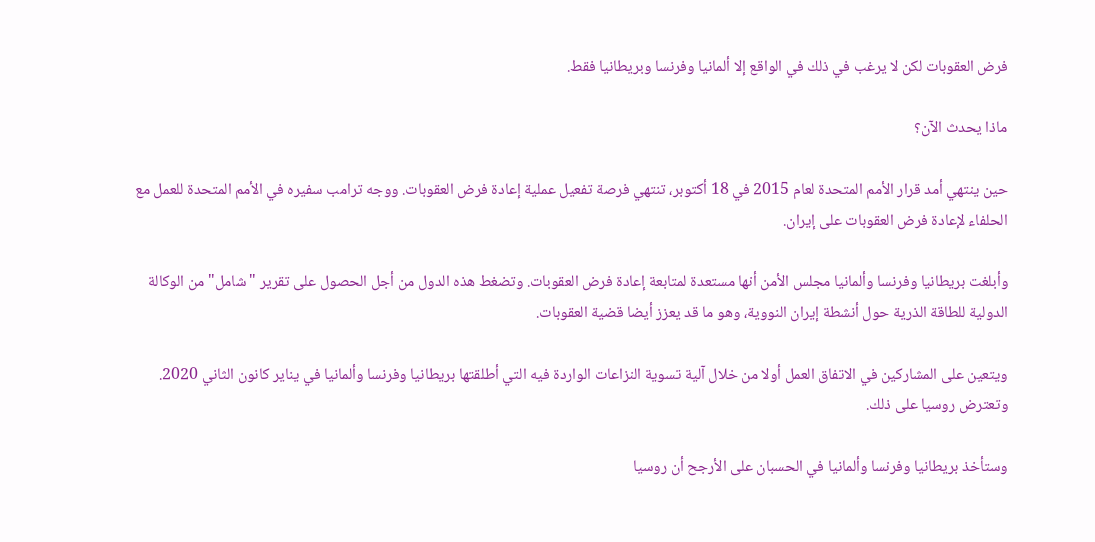فرض العقوبات لكن لا يرغب في ذلك في الواقع إلا ألمانيا وفرنسا وبريطانيا فقط.

ماذا يحدث الآن؟

حين ينتهي أمد قرار الأمم المتحدة لعام 2015 في 18 أكتوبر، تنتهي فرصة تفعيل عملية إعادة فرض العقوبات. ووجه ترامب سفيره في الأمم المتحدة للعمل مع الحلفاء لإعادة فرض العقوبات على إيران.

وأبلغت بريطانيا وفرنسا وألمانيا مجلس الأمن أنها مستعدة لمتابعة إعادة فرض العقوبات. وتضغط هذه الدول من أجل الحصول على تقرير "شامل" من الوكالة الدولية للطاقة الذرية حول أنشطة إيران النووية، وهو ما قد يعزز أيضا قضية العقوبات.

ويتعين على المشاركين في الاتفاق العمل أولا من خلال آلية تسوية النزاعات الواردة فيه التي أطلقتها بريطانيا وفرنسا وألمانيا في يناير كانون الثاني 2020. وتعترض روسيا على ذلك.

وستأخذ بريطانيا وفرنسا وألمانيا في الحسبان على الأرجح أن روسيا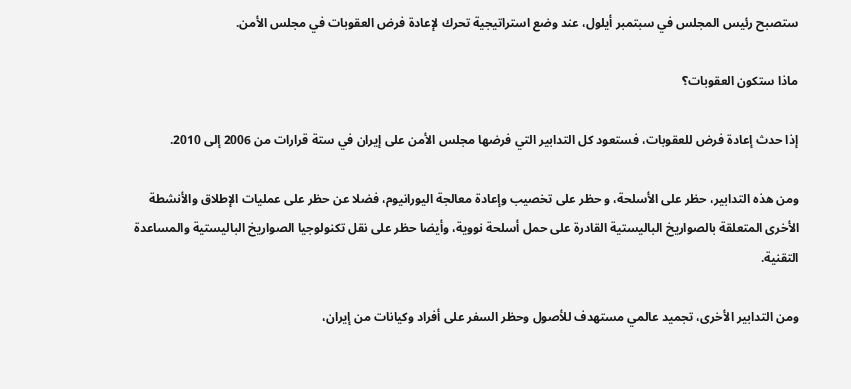ستصبح رئيس المجلس في سبتمبر أيلول، عند وضع استراتيجية تحرك لإعادة فرض العقوبات في مجلس الأمن.

ماذا ستكون العقوبات؟

إذا حدث إعادة فرض للعقوبات، فستعود كل التدابير التي فرضها مجلس الأمن على إيران في ستة قرارات من 2006 إلى 2010.

ومن هذه التدابير، حظر على الأسلحة، و حظر على تخصيب وإعادة معالجة اليورانيوم، فضلا عن حظر على عمليات الإطلاق والأنشطة الأخرى المتعلقة بالصواريخ الباليستية القادرة على حمل أسلحة نووية، وأيضا حظر على نقل تكنولوجيا الصواريخ الباليستية والمساعدة التقنية.

ومن التدابير الأخرى، تجميد عالمي مستهدف للأصول وحظر السفر على أفراد وكيانات من إيران،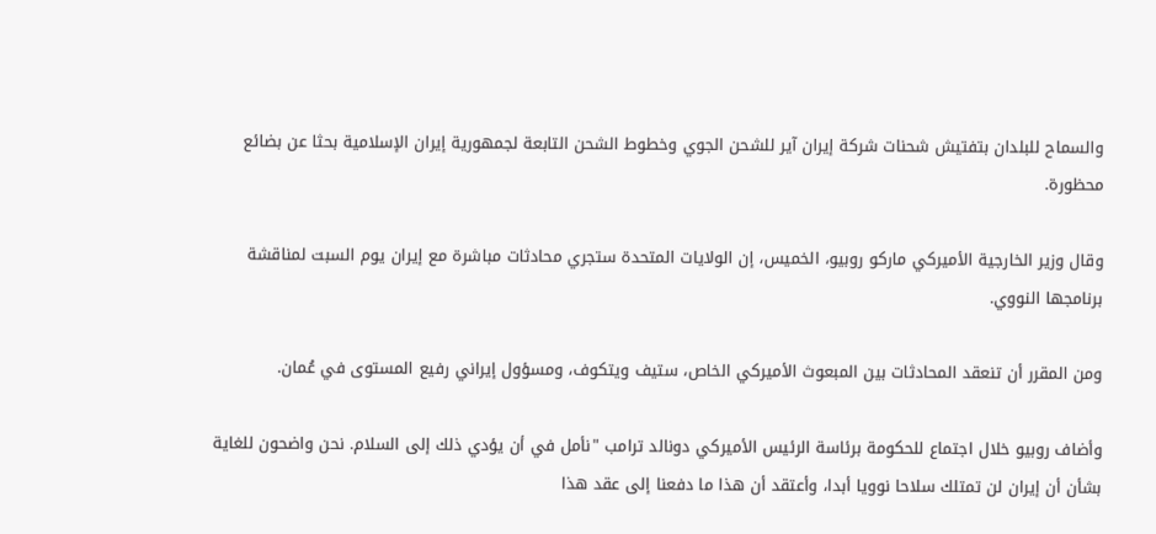والسماح للبلدان بتفتيش شحنات شركة إيران آير للشحن الجوي وخطوط الشحن التابعة لجمهورية إيران الإسلامية بحثا عن بضائع محظورة.

وقال وزير الخارجية الأميركي ماركو روبيو، الخميس، إن الولايات المتحدة ستجري محادثات مباشرة مع إيران يوم السبت لمناقشة برنامجها النووي.

ومن المقرر أن تنعقد المحادثات بين المبعوث الأميركي الخاص، ستيف ويتكوف، ومسؤول إيراني رفيع المستوى في عُمان.

وأضاف روبيو خلال اجتماع للحكومة برئاسة الرئيس الأميركي دونالد ترامب "نأمل في أن يؤدي ذلك إلى السلام. نحن واضحون للغاية بشأن أن إيران لن تمتلك سلاحا نوويا أبدا، وأعتقد أن هذا ما دفعنا إلى عقد هذا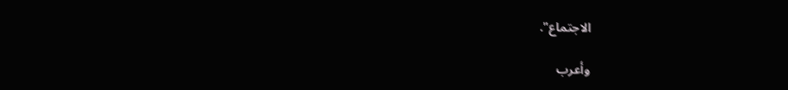الاجتماع".

وأعرب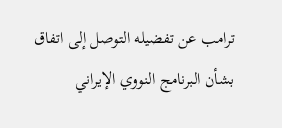ترامب عن تفضيله التوصل إلى اتفاق بشأن البرنامج النووي الإيراني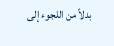بدلاً من اللجوء إلى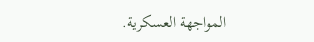المواجهة العسكرية.